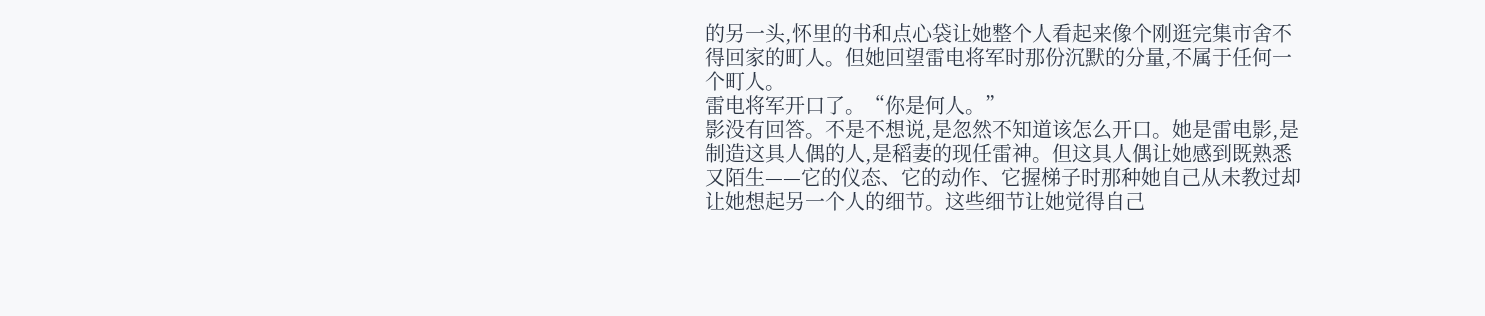的另一头,怀里的书和点心袋让她整个人看起来像个刚逛完集市舍不得回家的町人。但她回望雷电将军时那份沉默的分量,不属于任何一个町人。
雷电将军开口了。“你是何人。”
影没有回答。不是不想说,是忽然不知道该怎么开口。她是雷电影,是制造这具人偶的人,是稻妻的现任雷神。但这具人偶让她感到既熟悉又陌生——它的仪态、它的动作、它握梯子时那种她自己从未教过却让她想起另一个人的细节。这些细节让她觉得自己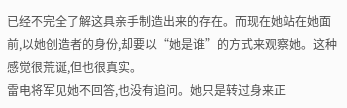已经不完全了解这具亲手制造出来的存在。而现在她站在她面前,以她创造者的身份,却要以“她是谁”的方式来观察她。这种感觉很荒诞,但也很真实。
雷电将军见她不回答,也没有追问。她只是转过身来正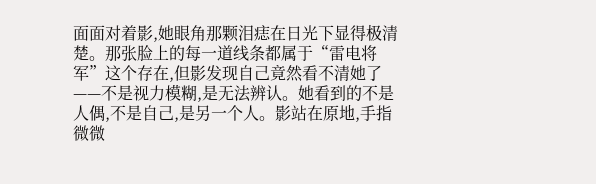面面对着影,她眼角那颗泪痣在日光下显得极清楚。那张脸上的每一道线条都属于“雷电将军”这个存在,但影发现自己竟然看不清她了——不是视力模糊,是无法辨认。她看到的不是人偶,不是自己,是另一个人。影站在原地,手指微微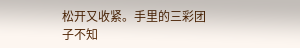松开又收紧。手里的三彩团子不知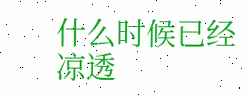什么时候已经凉透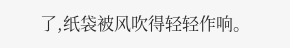了,纸袋被风吹得轻轻作响。